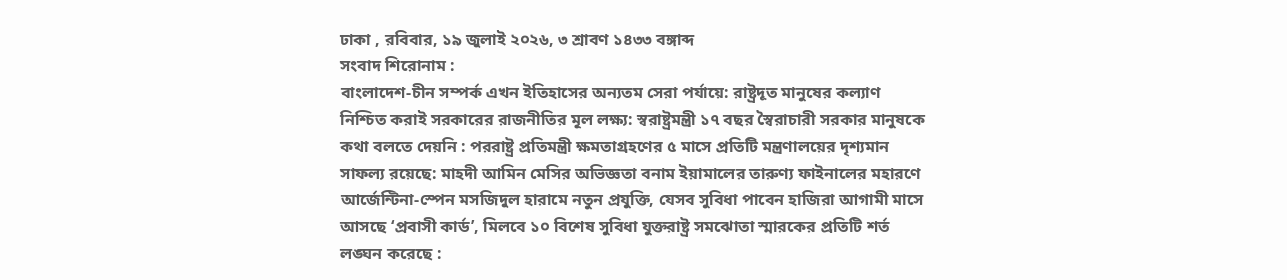ঢাকা , রবিবার, ১৯ জুলাই ২০২৬, ৩ শ্রাবণ ১৪৩৩ বঙ্গাব্দ
সংবাদ শিরোনাম :
বাংলাদেশ-চীন সম্পর্ক এখন ইতিহাসের অন্যতম সেরা পর্যায়ে: রাষ্ট্রদূত মানুষের কল্যাণ নিশ্চিত করাই সরকারের রাজনীতির মূল লক্ষ্য: স্বরাষ্ট্রমন্ত্রী ১৭ বছর স্বৈরাচারী সরকার মানুষকে কথা বলতে দেয়নি : পররাষ্ট্র প্রতিমন্ত্রী ক্ষমতাগ্রহণের ৫ মাসে প্রতিটি মন্ত্রণালয়ের দৃশ্যমান সাফল্য রয়েছে: মাহদী আমিন মেসির অভিজ্ঞতা বনাম ইয়ামালের তারুণ্য ফাইনালের মহারণে আর্জেন্টিনা-স্পেন মসজিদুল হারামে নতুন প্রযুক্তি, যেসব সুবিধা পাবেন হাজিরা আগামী মাসে আসছে ‘প্রবাসী কার্ড’, মিলবে ১০ বিশেষ সুবিধা যুক্তরাষ্ট্র সমঝোতা স্মারকের প্রতিটি শর্ত লঙ্ঘন করেছে :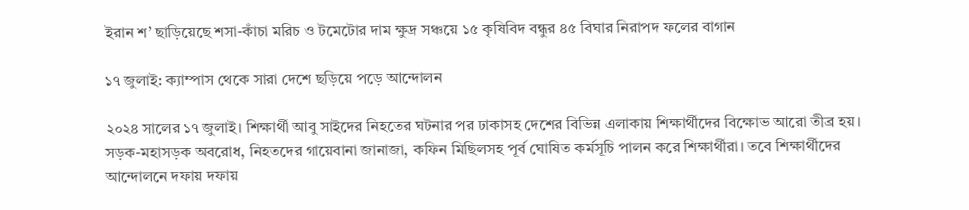ইরান শ’ ছাড়িয়েছে শসা-কাঁচা মরিচ ও টমেটোর দাম ক্ষুদ্র সঞ্চয়ে ১৫ কৃষিবিদ বন্ধুর ৪৫ বিঘার নিরাপদ ফলের বাগান

১৭ জুলাই: ক্যাম্পাস থেকে সারা দেশে ছড়িয়ে পড়ে আন্দোলন

২০২৪ সালের ১৭ জুলাই। শিক্ষার্থী আবু সাইদের নিহতের ঘটনার পর ঢাকাসহ দেশের বিভিন্ন এলাকায় শিক্ষার্থীদের বিক্ষোভ আরো তীব্র হয়। সড়ক-মহাসড়ক অবরোধ, নিহতদের গায়েবানা জানাজা, কফিন মিছিলসহ পূর্ব ঘোষিত কর্মসূচি পালন করে শিক্ষার্থীরা। তবে শিক্ষার্থীদের আন্দোলনে দফায় দফায়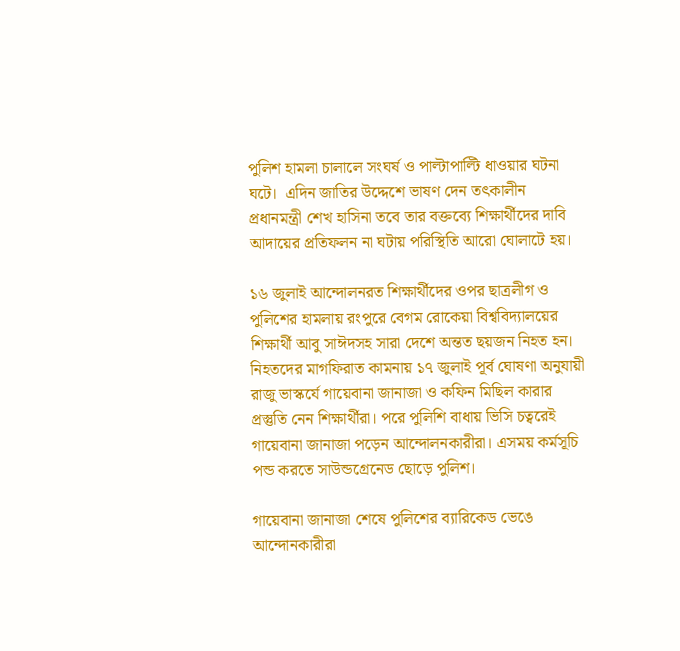পুলিশ হামলা চালালে সংঘর্ষ ও পাল্টাপাল্টি ধাওয়ার ঘটনা ঘটে।  এদিন জাতির উদ্দেশে ভাষণ দেন তৎকালীন প্রধানমন্ত্রী শেখ হাসিনা তবে তার বক্তব্যে শিক্ষার্থীদের দাবি আদায়ের প্রতিফলন না ঘটায় পরিস্থিতি আরো ঘোলাটে হয়।

১৬ জুলাই আন্দোলনরত শিক্ষার্থীদের ওপর ছাত্রলীগ ও পুলিশের হামলায় রংপুরে বেগম রোকেয়া বিশ্ববিদ্যালয়ের শিক্ষার্থী আবু সাঈদসহ সারা দেশে অন্তত ছয়জন নিহত হন। নিহতদের মাগফিরাত কামনায় ১৭ জুলাই পূর্ব ঘোষণা অনুযায়ী রাজু ভাস্কর্যে গায়েবানা জানাজা ও কফিন মিছিল কারার প্রস্তুতি নেন শিক্ষার্থীরা। পরে পুলিশি বাধায় ভিসি চত্বরেই গায়েবানা জানাজা পড়েন আন্দোলনকারীরা। এসময় কর্মসূচি পন্ড করতে সাউন্ডগ্রেনেড ছোড়ে পুলিশ।

গায়েবানা জানাজা শেষে পুলিশের ব্যারিকেড ভেঙে আন্দোনকারীরা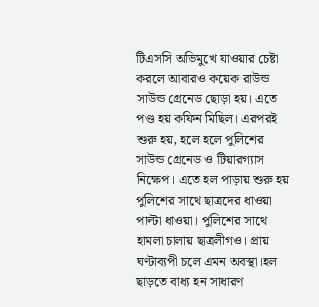টিএসসি অভিমুখে যাওয়ার চেষ্টা করলে আবারও কয়েক রাউন্ড সাউন্ড গ্রেনেড ছোড়া হয়। এতে পণ্ড হয় কফিন মিছিল। এরপরই শুরু হয়, হলে হলে পুলিশের সাউন্ড গ্রেনেড ও টিয়ারগ্যাস নিক্ষেপ। এতে হল পাড়ায় শুরু হয় পুলিশের সাথে ছাত্রদের ধাওয়া পাল্টা ধাওয়া। পুলিশের সাথে হামলা চালায় ছাত্রলীগও। প্রায় ঘণ্টাব্যপী চলে এমন অবস্থা।হল ছাড়তে বাধ্য হন সাধারণ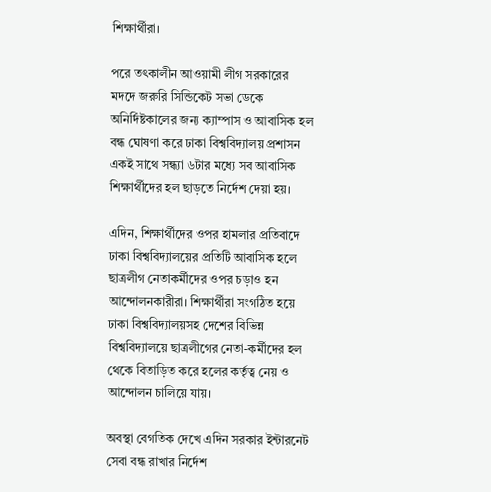শিক্ষার্থীরা।

পরে তৎকালীন আওয়ামী লীগ সরকারের মদদে জরুরি সিন্ডিকেট সভা ডেকে অনির্দিষ্টকালের জন্য ক্যাম্পাস ও আবাসিক হল বন্ধ ঘোষণা করে ঢাকা বিশ্ববিদ্যালয় প্রশাসন একই সাথে সন্ধ্যা ৬টার মধ্যে সব আবাসিক শিক্ষার্থীদের হল ছাড়তে নির্দেশ দেয়া হয়।

এদিন, শিক্ষার্থীদের ওপর হামলার প্রতিবাদে ঢাকা বিশ্ববিদ্যালয়ের প্রতিটি আবাসিক হলে ছাত্রলীগ নেতাকর্মীদের ওপর চড়াও হন আন্দোলনকারীরা। শিক্ষার্থীরা সংগঠিত হয়ে ঢাকা বিশ্ববিদ্যালয়সহ দেশের বিভিন্ন বিশ্ববিদ্যালয়ে ছাত্রলীগের নেতা-কর্মীদের হল থেকে বিতাড়িত করে হলের কর্তৃত্ব নেয় ও আন্দোলন চালিয়ে যায়।

অবস্থা বেগতিক দেখে এদিন সরকার ইন্টারনেট সেবা বন্ধ রাখার নির্দেশ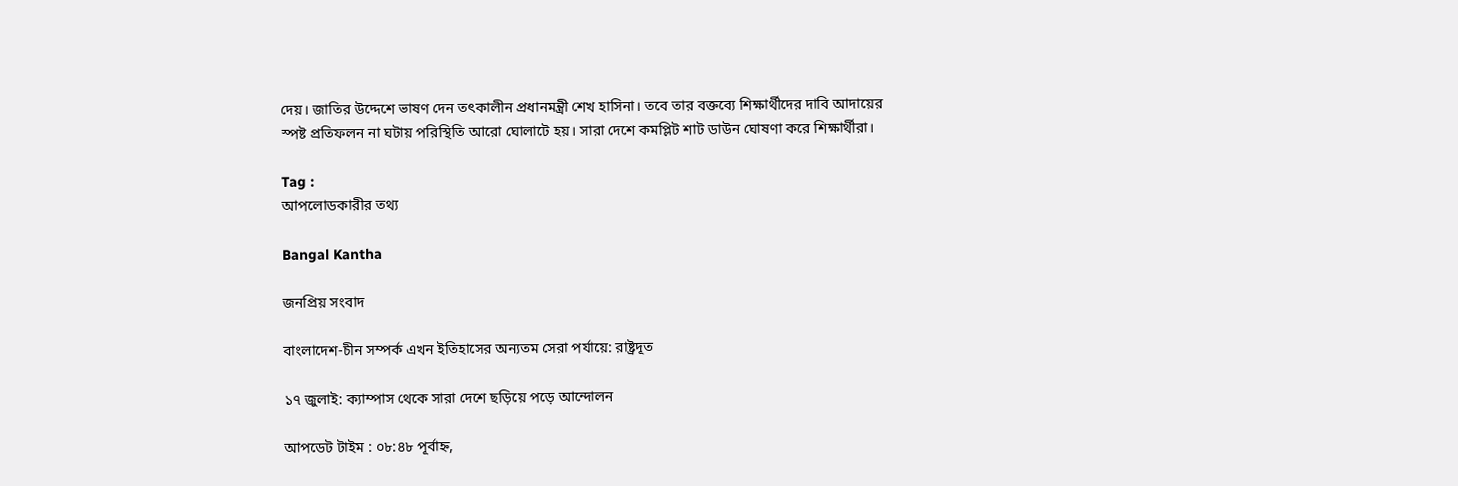দেয়। জাতির উদ্দেশে ভাষণ দেন তৎকালীন প্রধানমন্ত্রী শেখ হাসিনা। তবে তার বক্তব্যে শিক্ষার্থীদের দাবি আদায়ের স্পষ্ট প্রতিফলন না ঘটায় পরিস্থিতি আরো ঘোলাটে হয়। সারা দেশে কমপ্লিট শাট ডাউন ঘোষণা করে শিক্ষার্থীরা।

Tag :
আপলোডকারীর তথ্য

Bangal Kantha

জনপ্রিয় সংবাদ

বাংলাদেশ-চীন সম্পর্ক এখন ইতিহাসের অন্যতম সেরা পর্যায়ে: রাষ্ট্রদূত

১৭ জুলাই: ক্যাম্পাস থেকে সারা দেশে ছড়িয়ে পড়ে আন্দোলন

আপডেট টাইম : ০৮:৪৮ পূর্বাহ্ন,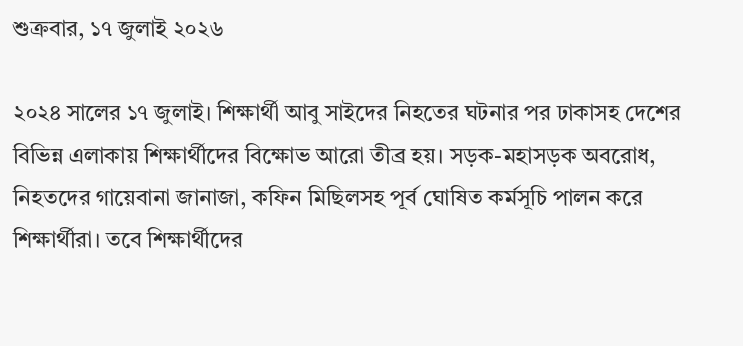শুক্রবার, ১৭ জুলাই ২০২৬

২০২৪ সালের ১৭ জুলাই। শিক্ষার্থী আবু সাইদের নিহতের ঘটনার পর ঢাকাসহ দেশের বিভিন্ন এলাকায় শিক্ষার্থীদের বিক্ষোভ আরো তীব্র হয়। সড়ক-মহাসড়ক অবরোধ, নিহতদের গায়েবানা জানাজা, কফিন মিছিলসহ পূর্ব ঘোষিত কর্মসূচি পালন করে শিক্ষার্থীরা। তবে শিক্ষার্থীদের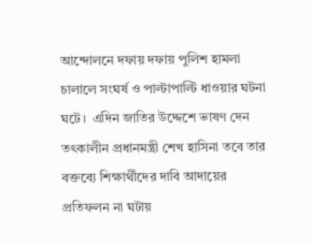আন্দোলনে দফায় দফায় পুলিশ হামলা চালালে সংঘর্ষ ও পাল্টাপাল্টি ধাওয়ার ঘটনা ঘটে।  এদিন জাতির উদ্দেশে ভাষণ দেন তৎকালীন প্রধানমন্ত্রী শেখ হাসিনা তবে তার বক্তব্যে শিক্ষার্থীদের দাবি আদায়ের প্রতিফলন না ঘটায়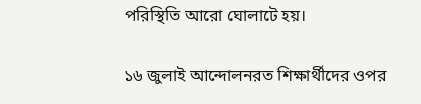পরিস্থিতি আরো ঘোলাটে হয়।

১৬ জুলাই আন্দোলনরত শিক্ষার্থীদের ওপর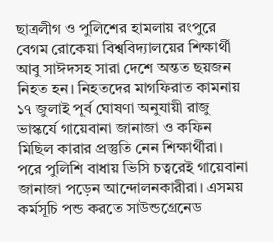ছাত্রলীগ ও পুলিশের হামলায় রংপুরে বেগম রোকেয়া বিশ্ববিদ্যালয়ের শিক্ষার্থী আবু সাঈদসহ সারা দেশে অন্তত ছয়জন নিহত হন। নিহতদের মাগফিরাত কামনায় ১৭ জুলাই পূর্ব ঘোষণা অনুযায়ী রাজু ভাস্কর্যে গায়েবানা জানাজা ও কফিন মিছিল কারার প্রস্তুতি নেন শিক্ষার্থীরা। পরে পুলিশি বাধায় ভিসি চত্বরেই গায়েবানা জানাজা পড়েন আন্দোলনকারীরা। এসময় কর্মসূচি পন্ড করতে সাউন্ডগ্রেনেড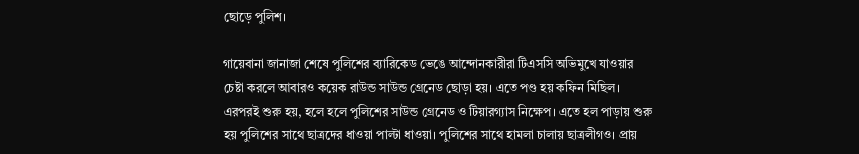ছোড়ে পুলিশ।

গায়েবানা জানাজা শেষে পুলিশের ব্যারিকেড ভেঙে আন্দোনকারীরা টিএসসি অভিমুখে যাওয়ার চেষ্টা করলে আবারও কয়েক রাউন্ড সাউন্ড গ্রেনেড ছোড়া হয়। এতে পণ্ড হয় কফিন মিছিল। এরপরই শুরু হয়, হলে হলে পুলিশের সাউন্ড গ্রেনেড ও টিয়ারগ্যাস নিক্ষেপ। এতে হল পাড়ায় শুরু হয় পুলিশের সাথে ছাত্রদের ধাওয়া পাল্টা ধাওয়া। পুলিশের সাথে হামলা চালায় ছাত্রলীগও। প্রায়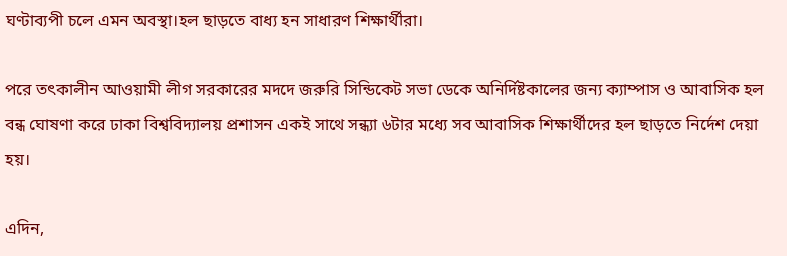ঘণ্টাব্যপী চলে এমন অবস্থা।হল ছাড়তে বাধ্য হন সাধারণ শিক্ষার্থীরা।

পরে তৎকালীন আওয়ামী লীগ সরকারের মদদে জরুরি সিন্ডিকেট সভা ডেকে অনির্দিষ্টকালের জন্য ক্যাম্পাস ও আবাসিক হল বন্ধ ঘোষণা করে ঢাকা বিশ্ববিদ্যালয় প্রশাসন একই সাথে সন্ধ্যা ৬টার মধ্যে সব আবাসিক শিক্ষার্থীদের হল ছাড়তে নির্দেশ দেয়া হয়।

এদিন,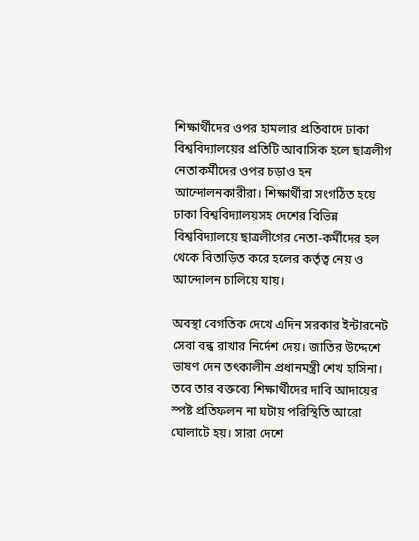শিক্ষার্থীদের ওপর হামলার প্রতিবাদে ঢাকা বিশ্ববিদ্যালয়ের প্রতিটি আবাসিক হলে ছাত্রলীগ নেতাকর্মীদের ওপর চড়াও হন আন্দোলনকারীরা। শিক্ষার্থীরা সংগঠিত হয়ে ঢাকা বিশ্ববিদ্যালয়সহ দেশের বিভিন্ন বিশ্ববিদ্যালয়ে ছাত্রলীগের নেতা-কর্মীদের হল থেকে বিতাড়িত করে হলের কর্তৃত্ব নেয় ও আন্দোলন চালিয়ে যায়।

অবস্থা বেগতিক দেখে এদিন সরকার ইন্টারনেট সেবা বন্ধ রাখার নির্দেশ দেয়। জাতির উদ্দেশে ভাষণ দেন তৎকালীন প্রধানমন্ত্রী শেখ হাসিনা। তবে তার বক্তব্যে শিক্ষার্থীদের দাবি আদায়ের স্পষ্ট প্রতিফলন না ঘটায় পরিস্থিতি আরো ঘোলাটে হয়। সারা দেশে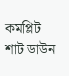কমপ্লিট শাট ডাউন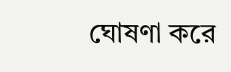ঘোষণা করে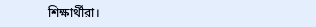শিক্ষার্থীরা।